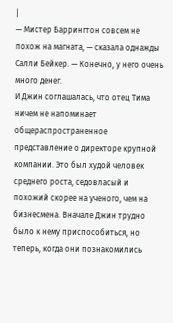|
— Мистер Баррингтон совсем не похож на магната, — сказала однажды Салли Бейкер. — Конечно, у него очень много денег.
И Джин соглашалась, что отец Тима ничем не напоминает общераспространенное представление о директоре крупной компании. Это был худой человек среднего роста, седовласый и похожий скорее на ученого, чем на бизнесмена. Вначале Джин трудно было к нему приспособиться, но теперь, когда они познакомились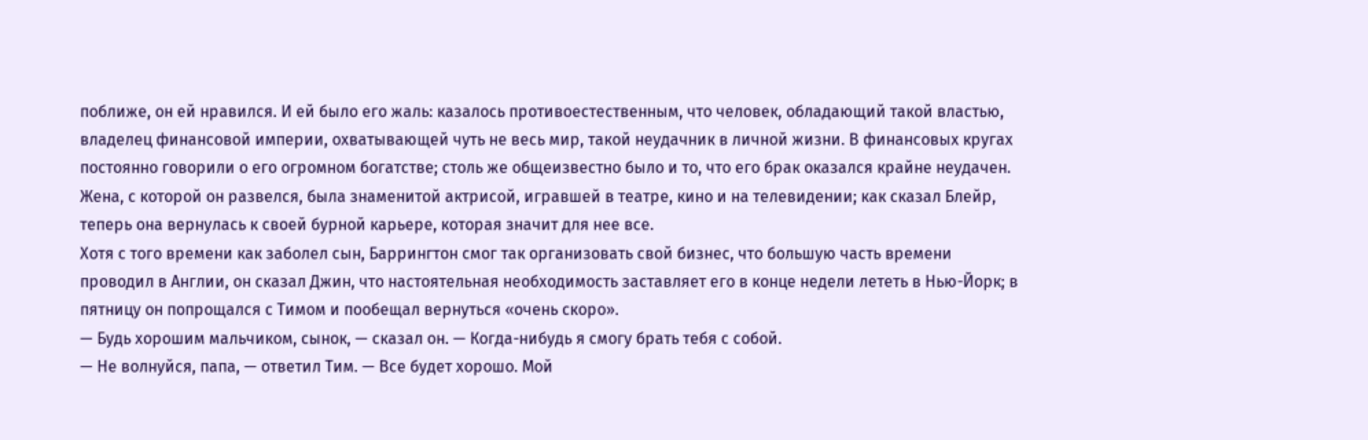поближе, он ей нравился. И ей было его жаль: казалось противоестественным, что человек, обладающий такой властью, владелец финансовой империи, охватывающей чуть не весь мир, такой неудачник в личной жизни. В финансовых кругах постоянно говорили о его огромном богатстве; столь же общеизвестно было и то, что его брак оказался крайне неудачен. Жена, с которой он развелся, была знаменитой актрисой, игравшей в театре, кино и на телевидении; как сказал Блейр, теперь она вернулась к своей бурной карьере, которая значит для нее все.
Хотя с того времени как заболел сын, Баррингтон смог так организовать свой бизнес, что большую часть времени проводил в Англии, он сказал Джин, что настоятельная необходимость заставляет его в конце недели лететь в Нью-Йорк; в пятницу он попрощался с Тимом и пообещал вернуться «очень скоро».
— Будь хорошим мальчиком, сынок, — сказал он. — Когда-нибудь я смогу брать тебя с собой.
— Не волнуйся, папа, — ответил Тим. — Все будет хорошо. Мой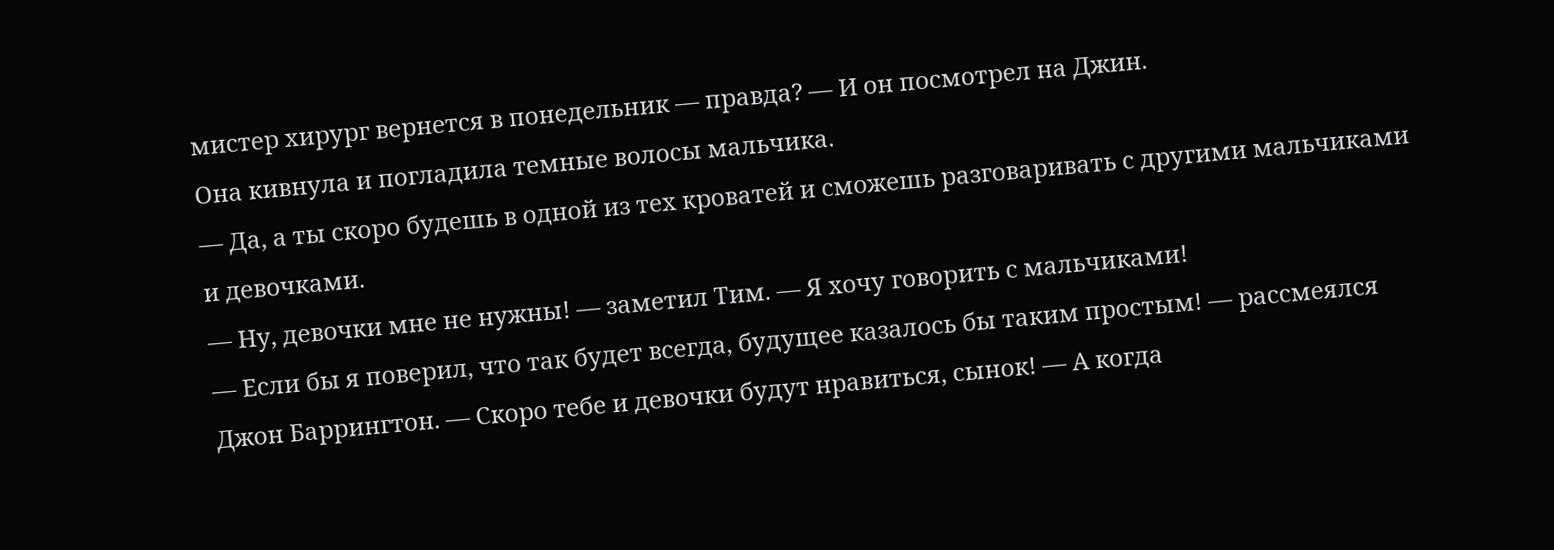мистер хирург вернется в понедельник — правда? — И он посмотрел на Джин.
Она кивнула и погладила темные волосы мальчика.
— Да, а ты скоро будешь в одной из тех кроватей и сможешь разговаривать с другими мальчиками и девочками.
— Ну, девочки мне не нужны! — заметил Тим. — Я хочу говорить с мальчиками!
— Если бы я поверил, что так будет всегда, будущее казалось бы таким простым! — рассмеялся Джон Баррингтон. — Скоро тебе и девочки будут нравиться, сынок! — А когда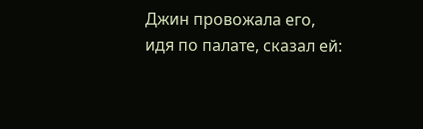Джин провожала его, идя по палате, сказал ей: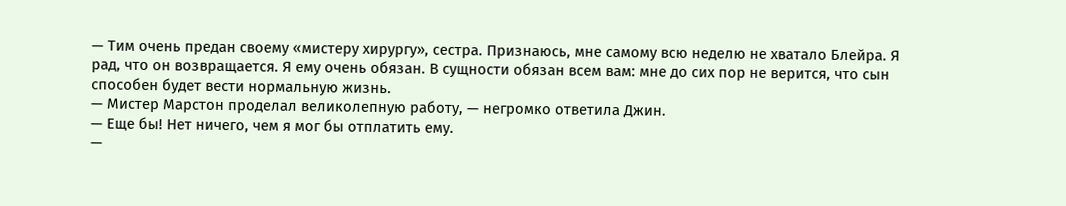— Тим очень предан своему «мистеру хирургу», сестра. Признаюсь, мне самому всю неделю не хватало Блейра. Я рад, что он возвращается. Я ему очень обязан. В сущности обязан всем вам: мне до сих пор не верится, что сын способен будет вести нормальную жизнь.
— Мистер Марстон проделал великолепную работу, — негромко ответила Джин.
— Еще бы! Нет ничего, чем я мог бы отплатить ему.
—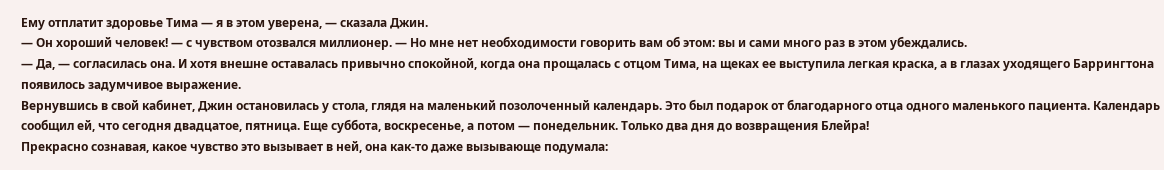Ему отплатит здоровье Тима — я в этом уверена, — сказала Джин.
— Он хороший человек! — с чувством отозвался миллионер. — Но мне нет необходимости говорить вам об этом: вы и сами много раз в этом убеждались.
— Да, — согласилась она. И хотя внешне оставалась привычно спокойной, когда она прощалась с отцом Тима, на щеках ее выступила легкая краска, а в глазах уходящего Баррингтона появилось задумчивое выражение.
Вернувшись в свой кабинет, Джин остановилась у стола, глядя на маленький позолоченный календарь. Это был подарок от благодарного отца одного маленького пациента. Календарь сообщил ей, что сегодня двадцатое, пятница. Еще суббота, воскресенье, а потом — понедельник. Только два дня до возвращения Блейра!
Прекрасно сознавая, какое чувство это вызывает в ней, она как-то даже вызывающе подумала: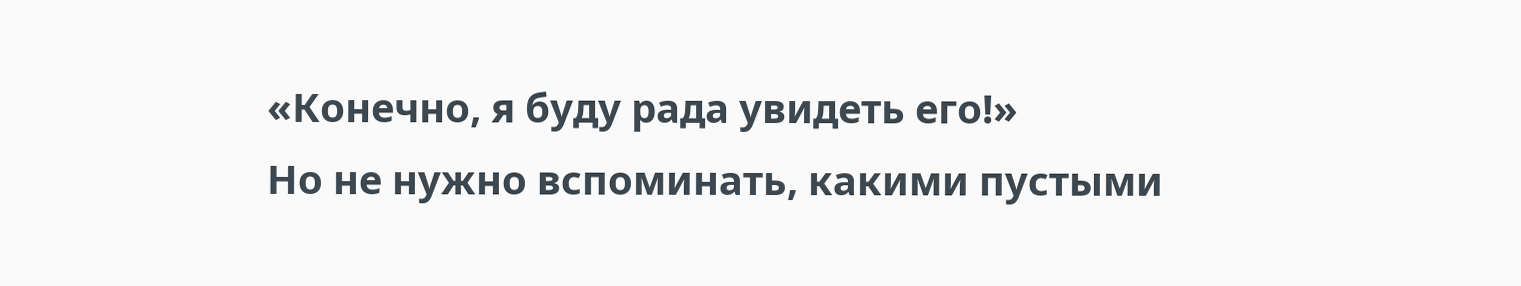«Конечно, я буду рада увидеть его!»
Но не нужно вспоминать, какими пустыми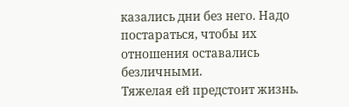казались дни без него. Надо постараться, чтобы их отношения оставались безличными.
Тяжелая ей предстоит жизнь.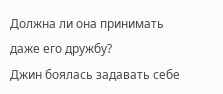Должна ли она принимать даже его дружбу?
Джин боялась задавать себе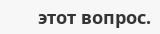этот вопрос.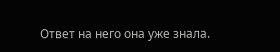Ответ на него она уже знала.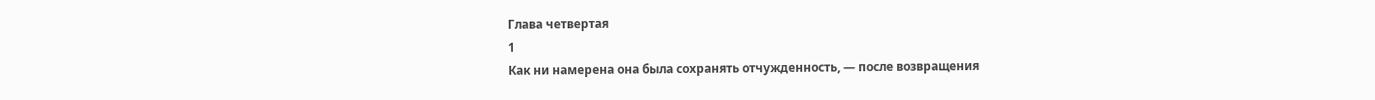Глава четвертая
1
Как ни намерена она была сохранять отчужденность, — после возвращения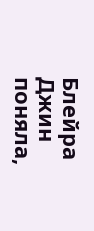Блейра Джин поняла,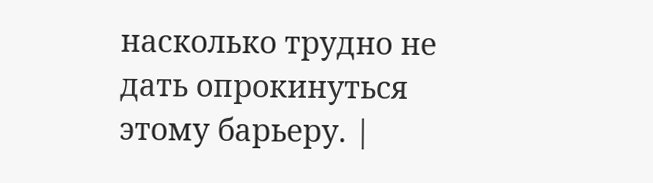насколько трудно не дать опрокинуться этому барьеру. |